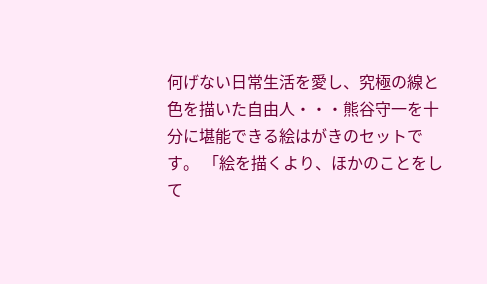何げない日常生活を愛し、究極の線と色を描いた自由人・・・熊谷守一を十分に堪能できる絵はがきのセットです。 「絵を描くより、ほかのことをして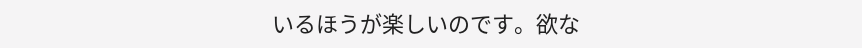いるほうが楽しいのです。欲な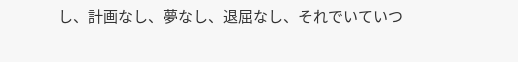し、計画なし、夢なし、退屈なし、それでいていつ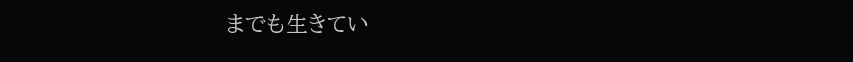までも生きてい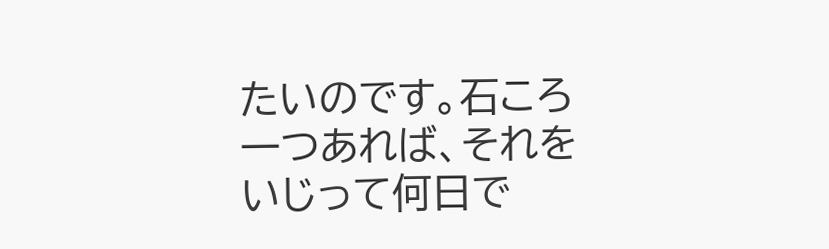たいのです。石ころ一つあれば、それをいじって何日で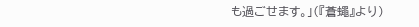も過ごせます。」(『蒼蠅』より)